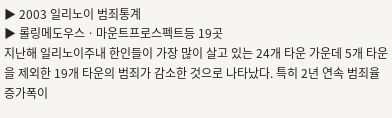▶ 2003 일리노이 범죄통계
▶ 롤링메도우스ㆍ마운트프로스펙트등 19곳
지난해 일리노이주내 한인들이 가장 많이 살고 있는 24개 타운 가운데 5개 타운을 제외한 19개 타운의 범죄가 감소한 것으로 나타났다. 특히 2년 연속 범죄율 증가폭이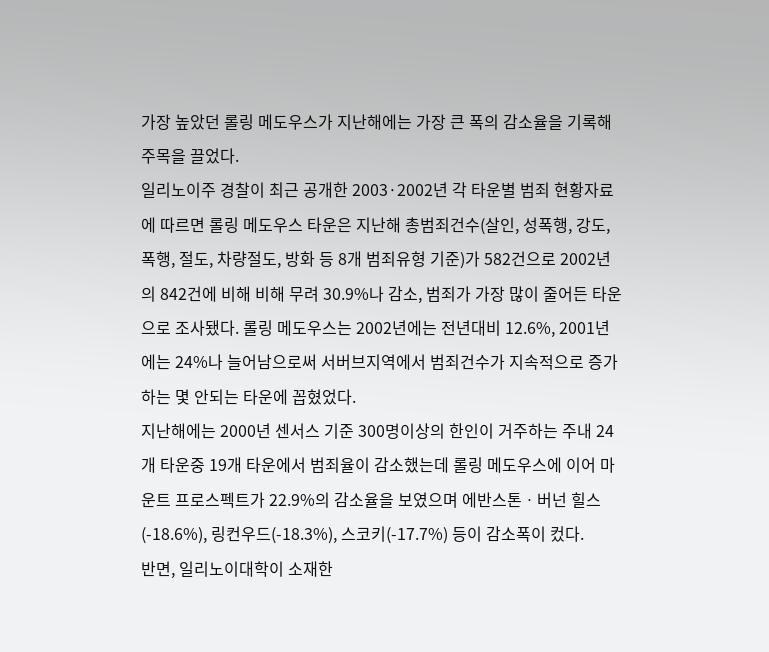가장 높았던 롤링 메도우스가 지난해에는 가장 큰 폭의 감소율을 기록해 주목을 끌었다.
일리노이주 경찰이 최근 공개한 2003·2002년 각 타운별 범죄 현황자료에 따르면 롤링 메도우스 타운은 지난해 총범죄건수(살인, 성폭행, 강도, 폭행, 절도, 차량절도, 방화 등 8개 범죄유형 기준)가 582건으로 2002년의 842건에 비해 비해 무려 30.9%나 감소, 범죄가 가장 많이 줄어든 타운으로 조사됐다. 롤링 메도우스는 2002년에는 전년대비 12.6%, 2001년에는 24%나 늘어남으로써 서버브지역에서 범죄건수가 지속적으로 증가하는 몇 안되는 타운에 꼽혔었다.
지난해에는 2000년 센서스 기준 300명이상의 한인이 거주하는 주내 24개 타운중 19개 타운에서 범죄율이 감소했는데 롤링 메도우스에 이어 마운트 프로스펙트가 22.9%의 감소율을 보였으며 에반스톤ㆍ버넌 힐스(-18.6%), 링컨우드(-18.3%), 스코키(-17.7%) 등이 감소폭이 컸다.
반면, 일리노이대학이 소재한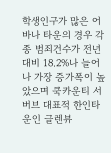학생인구가 많은 어바나 타운의 경우 각종 범죄건수가 전년대비 18.2%나 늘어나 가장 증가폭이 높았으며 쿡카운티 서버브 대표적 한인타운인 글렌뷰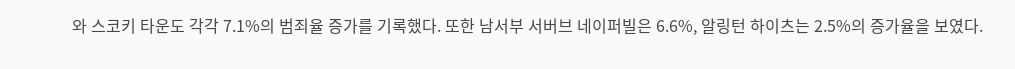와 스코키 타운도 각각 7.1%의 범죄율 증가를 기록했다. 또한 남서부 서버브 네이퍼빌은 6.6%, 알링턴 하이츠는 2.5%의 증가율을 보였다.